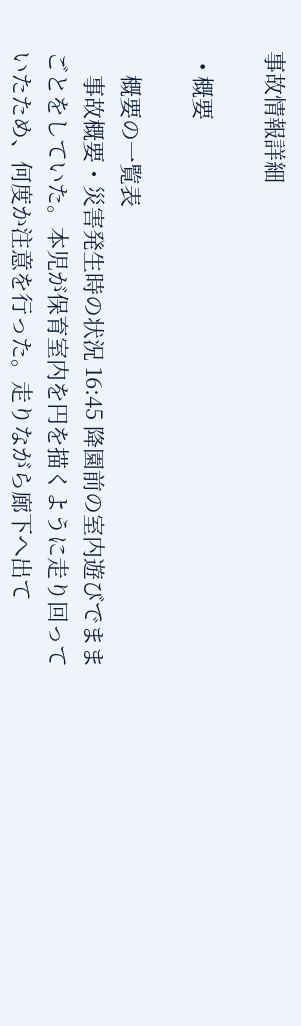事故情報詳細

  • 概要

    概要の一覧表
    事故概要・災害発生時の状況 16:45 降園前の室内遊びでままごとをしていた。本児が保育室内を円を描くように走り回っていたため、何度か注意を行った。走りながら廊下へ出て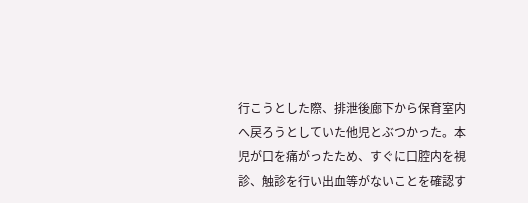行こうとした際、排泄後廊下から保育室内へ戻ろうとしていた他児とぶつかった。本児が口を痛がったため、すぐに口腔内を視診、触診を行い出血等がないことを確認す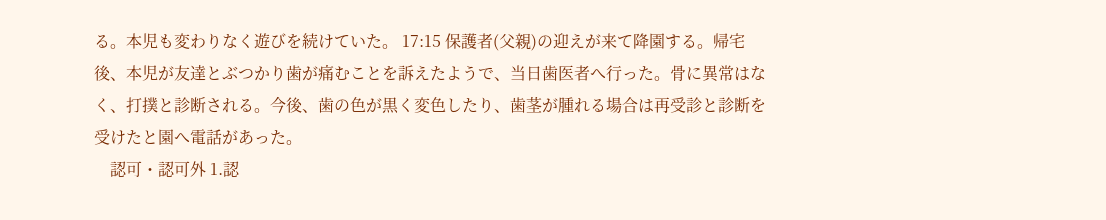る。本児も変わりなく遊びを続けていた。 17:15 保護者(父親)の迎えが来て降園する。帰宅後、本児が友達とぶつかり歯が痛むことを訴えたようで、当日歯医者へ行った。骨に異常はなく、打撲と診断される。今後、歯の色が黒く変色したり、歯茎が腫れる場合は再受診と診断を受けたと園へ電話があった。
    認可・認可外 1.認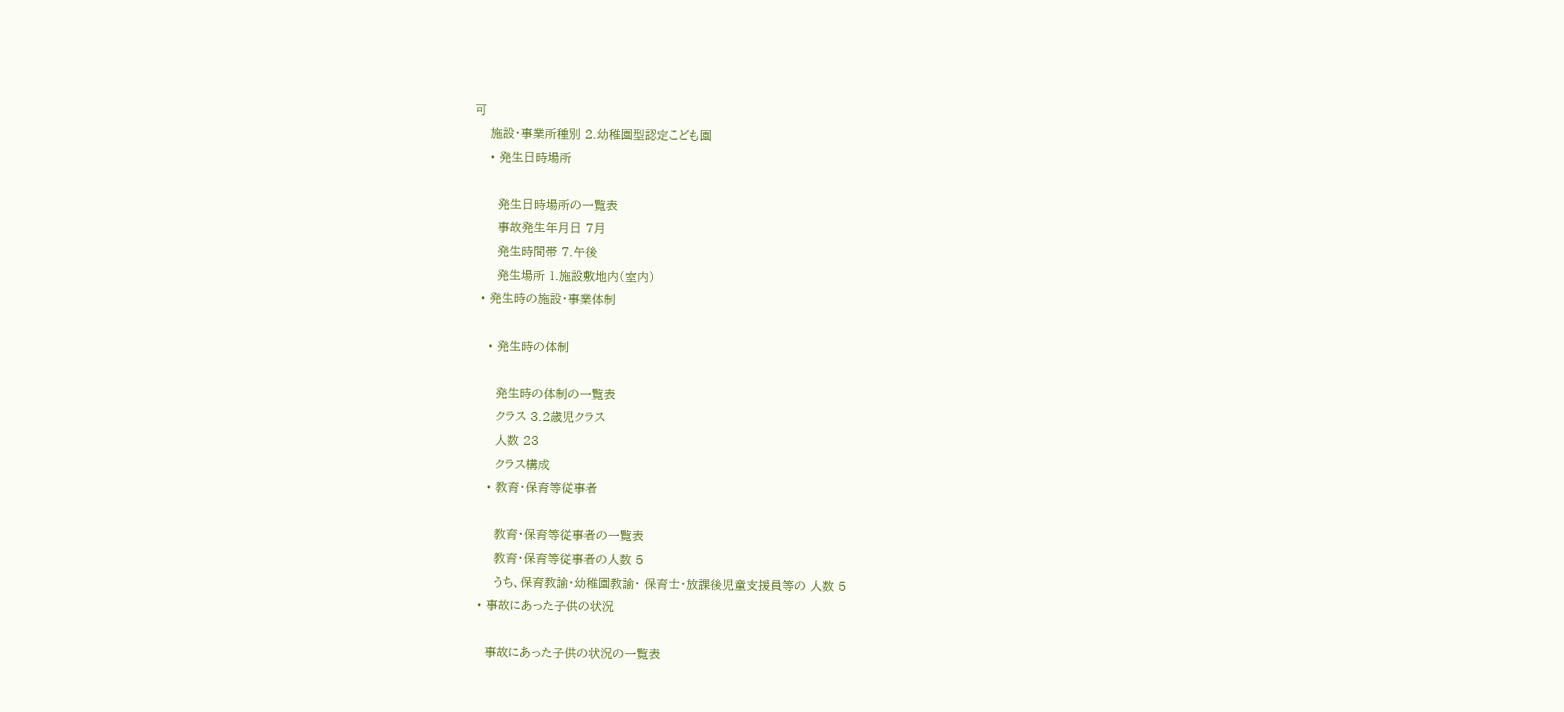可
    施設・事業所種別 2.幼稚園型認定こども園
    • 発生日時場所

      発生日時場所の一覧表
      事故発生年月日 7月
      発生時間帯 7.午後
      発生場所 1.施設敷地内(室内)
  • 発生時の施設・事業体制

    • 発生時の体制

      発生時の体制の一覧表
      クラス 3.2歳児クラス
      人数 23
      クラス構成
    • 教育・保育等従事者

      教育・保育等従事者の一覧表
      教育・保育等従事者の人数 5
      うち、保育教諭・幼稚園教諭・ 保育士・放課後児童支援員等の 人数 5
  • 事故にあった子供の状況

    事故にあった子供の状況の一覧表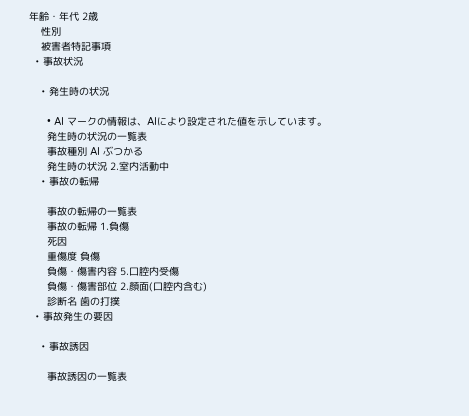年齢・年代 2歳
    性別
    被害者特記事項
  • 事故状況

    • 発生時の状況

      • AI マークの情報は、AIにより設定された値を示しています。
      発生時の状況の一覧表
      事故種別 AI ぶつかる
      発生時の状況 2.室内活動中
    • 事故の転帰

      事故の転帰の一覧表
      事故の転帰 1.負傷
      死因
      重傷度 負傷
      負傷・傷害内容 5.口腔内受傷
      負傷・傷害部位 2.顔面(口腔内含む)
      診断名 歯の打撲
  • 事故発生の要因

    • 事故誘因

      事故誘因の一覧表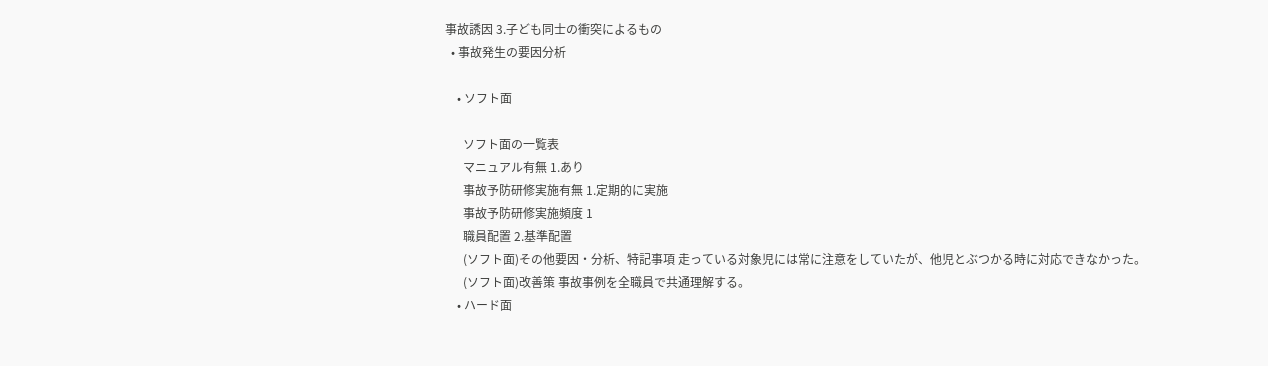事故誘因 3.子ども同士の衝突によるもの
  • 事故発生の要因分析

    • ソフト面

      ソフト面の一覧表
      マニュアル有無 1.あり
      事故予防研修実施有無 1.定期的に実施
      事故予防研修実施頻度 1
      職員配置 2.基準配置
      (ソフト面)その他要因・分析、特記事項 走っている対象児には常に注意をしていたが、他児とぶつかる時に対応できなかった。
      (ソフト面)改善策 事故事例を全職員で共通理解する。
    • ハード面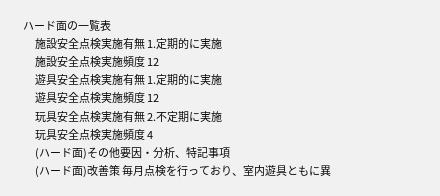ハード面の一覧表
      施設安全点検実施有無 1.定期的に実施
      施設安全点検実施頻度 12
      遊具安全点検実施有無 1.定期的に実施
      遊具安全点検実施頻度 12
      玩具安全点検実施有無 2.不定期に実施
      玩具安全点検実施頻度 4
      (ハード面)その他要因・分析、特記事項
      (ハード面)改善策 毎月点検を行っており、室内遊具ともに異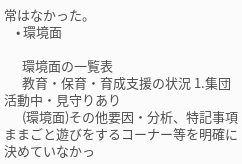常はなかった。
    • 環境面

      環境面の一覧表
      教育・保育・育成支援の状況 1.集団活動中・見守りあり
      (環境面)その他要因・分析、特記事項 ままごと遊びをするコーナー等を明確に決めていなかっ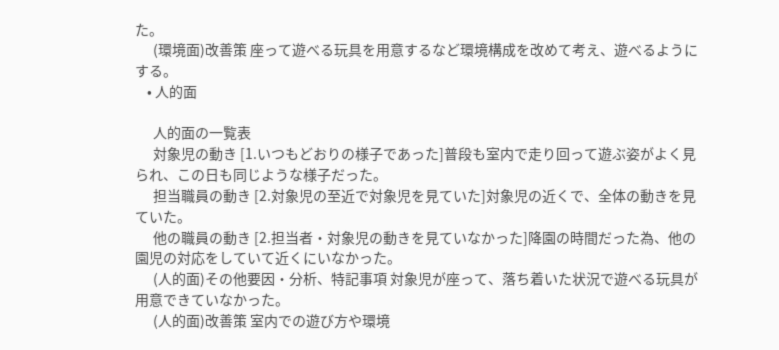た。
      (環境面)改善策 座って遊べる玩具を用意するなど環境構成を改めて考え、遊べるようにする。
    • 人的面

      人的面の一覧表
      対象児の動き [1.いつもどおりの様子であった]普段も室内で走り回って遊ぶ姿がよく見られ、この日も同じような様子だった。
      担当職員の動き [2.対象児の至近で対象児を見ていた]対象児の近くで、全体の動きを見ていた。
      他の職員の動き [2.担当者・対象児の動きを見ていなかった]降園の時間だった為、他の園児の対応をしていて近くにいなかった。
      (人的面)その他要因・分析、特記事項 対象児が座って、落ち着いた状況で遊べる玩具が用意できていなかった。
      (人的面)改善策 室内での遊び方や環境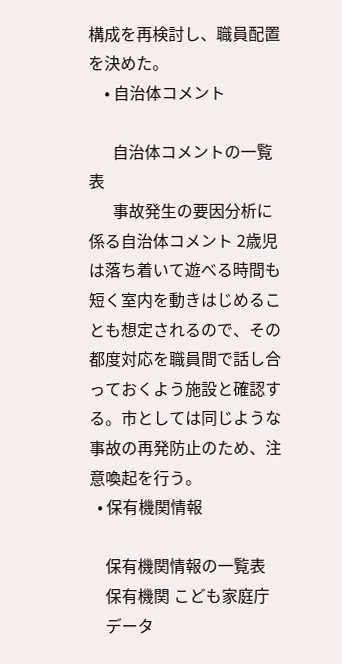構成を再検討し、職員配置を決めた。
    • 自治体コメント

      自治体コメントの一覧表
      事故発生の要因分析に係る自治体コメント 2歳児は落ち着いて遊べる時間も短く室内を動きはじめることも想定されるので、その都度対応を職員間で話し合っておくよう施設と確認する。市としては同じような事故の再発防止のため、注意喚起を行う。
  • 保有機関情報

    保有機関情報の一覧表
    保有機関 こども家庭庁
    データ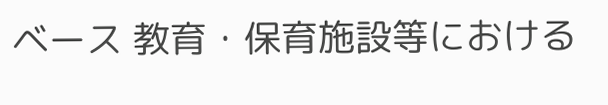ベース 教育・保育施設等における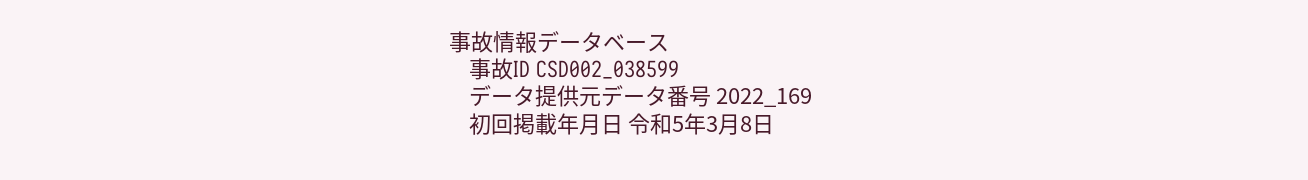事故情報データベース
    事故ID CSD002_038599
    データ提供元データ番号 2022_169
    初回掲載年月日 令和5年3月8日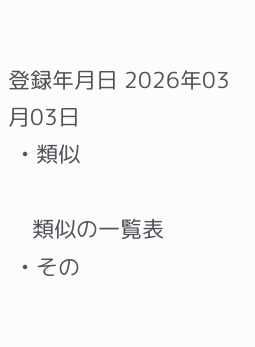登録年月日 2026年03月03日
  • 類似

    類似の一覧表
  • その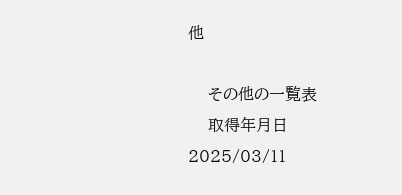他

    その他の一覧表
    取得年月日 2025/03/11